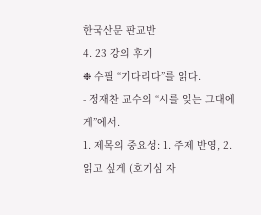한국산문 판교반
4. 23 강의 후기
❉ 수필 “기다리다”를 읽다.
- 정재찬 교수의 “시를 잊는 그대에게”에서.
1. 제목의 중요성: 1. 주제 반영, 2. 읽고 싶게 (호기심 자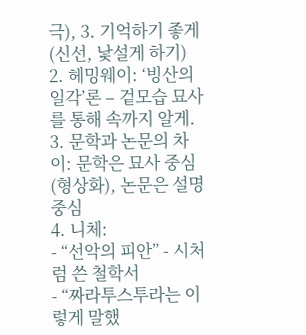극), 3. 기억하기 좋게(신선, 낯설게 하기)
2. 헤밍웨이: ‘빙산의 일각’론 – 겉모습 묘사를 통해 속까지 알게.
3. 문학과 논문의 차이: 문학은 묘사 중심 (형상화), 논문은 설명 중심
4. 니체:
- “선악의 피안” - 시처럼 쓴 철학서
- “짜라투스투라는 이렇게 말했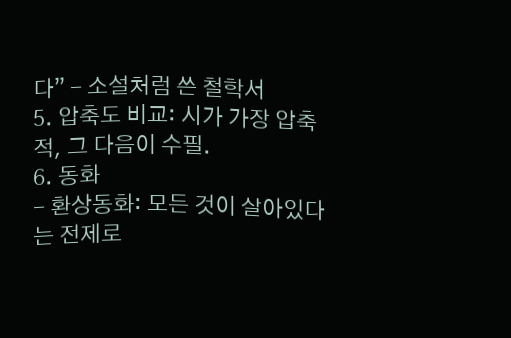다” - 소설처럼 쓴 철학서
5. 압축도 비교: 시가 가장 압축적, 그 다음이 수필.
6. 동화
- 환상동화: 모든 것이 살아있다는 전제로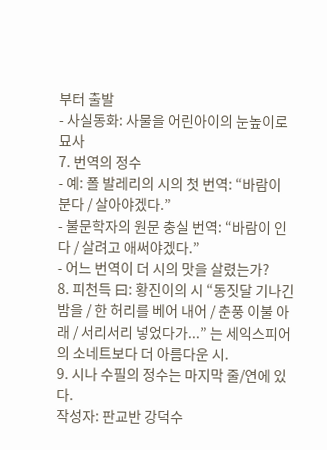부터 출발
- 사실동화: 사물을 어린아이의 눈높이로 묘사
7. 번역의 정수
- 예: 폴 발레리의 시의 첫 번역: “바람이 분다 / 살아야겠다.”
- 불문학자의 원문 충실 번역: “바람이 인다 / 살려고 애써야겠다.”
- 어느 번역이 더 시의 맛을 살렸는가?
8. 피천득 曰: 황진이의 시 “동짓달 기나긴 밤을 / 한 허리를 베어 내어 / 춘풍 이불 아래 / 서리서리 넣었다가...” 는 세익스피어의 소네트보다 더 아름다운 시.
9. 시나 수필의 정수는 마지막 줄/연에 있다.
작성자: 판교반 강덕수